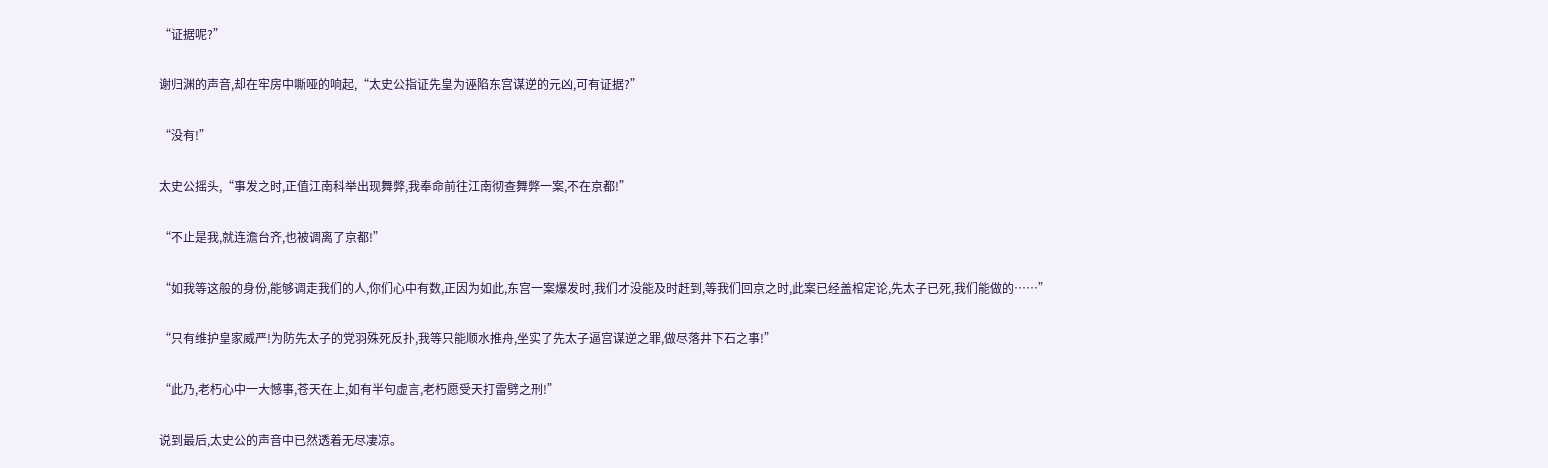“证据呢?”

谢归渊的声音,却在牢房中嘶哑的响起,“太史公指证先皇为诬陷东宫谋逆的元凶,可有证据?”

“没有!”

太史公摇头,“事发之时,正值江南科举出现舞弊,我奉命前往江南彻查舞弊一案,不在京都!”

“不止是我,就连澹台齐,也被调离了京都!”

“如我等这般的身份,能够调走我们的人,你们心中有数,正因为如此,东宫一案爆发时,我们才没能及时赶到,等我们回京之时,此案已经盖棺定论,先太子已死,我们能做的……”

“只有维护皇家威严!为防先太子的党羽殊死反扑,我等只能顺水推舟,坐实了先太子逼宫谋逆之罪,做尽落井下石之事!”

“此乃,老朽心中一大憾事,苍天在上,如有半句虚言,老朽愿受天打雷劈之刑!”

说到最后,太史公的声音中已然透着无尽凄凉。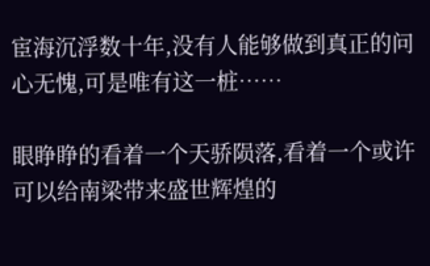宦海沉浮数十年,没有人能够做到真正的问心无愧,可是唯有这一桩……

眼睁睁的看着一个天骄陨落,看着一个或许可以给南梁带来盛世辉煌的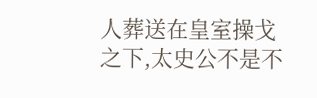人葬送在皇室操戈之下,太史公不是不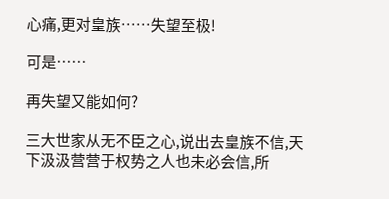心痛,更对皇族……失望至极!

可是……

再失望又能如何?

三大世家从无不臣之心,说出去皇族不信,天下汲汲营营于权势之人也未必会信,所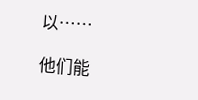以……

他们能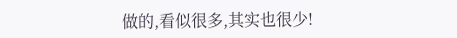做的,看似很多,其实也很少!